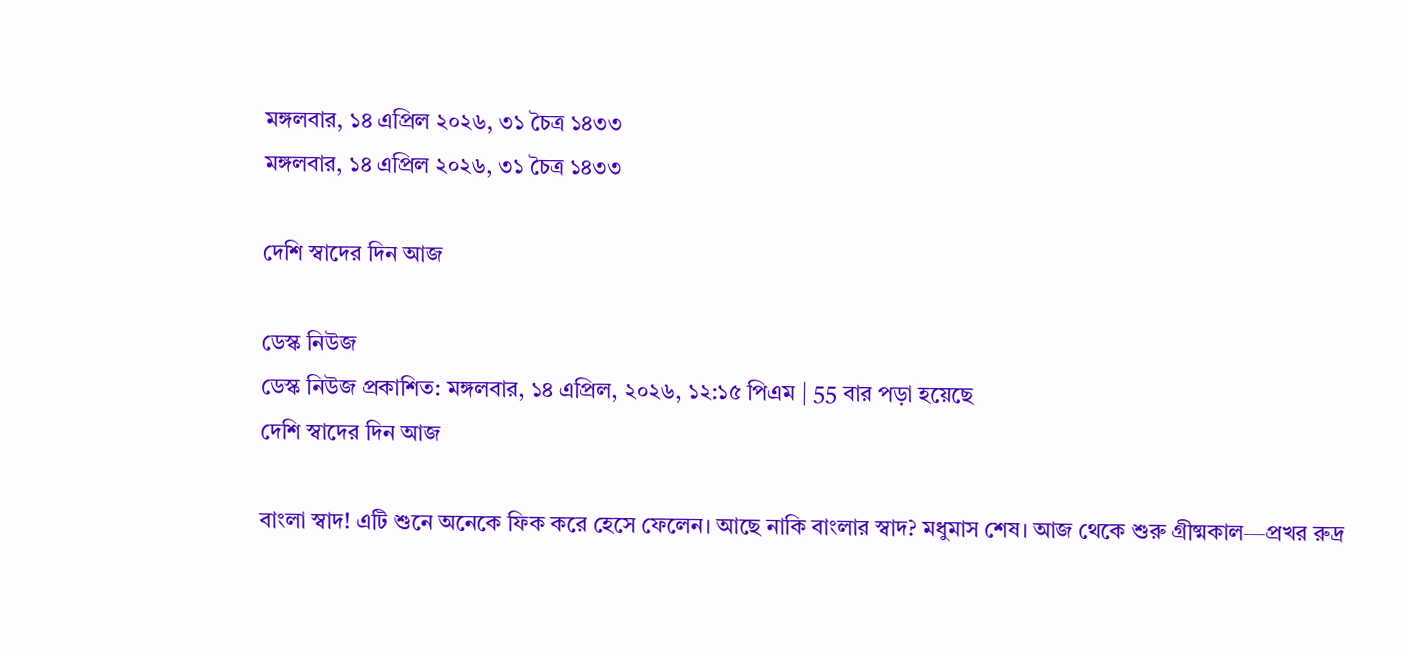মঙ্গলবার, ১৪ এপ্রিল ২০২৬, ৩১ চৈত্র ১৪৩৩
মঙ্গলবার, ১৪ এপ্রিল ২০২৬, ৩১ চৈত্র ১৪৩৩

দেশি স্বাদের দিন আজ

ডেস্ক নিউজ
ডেস্ক নিউজ প্রকাশিত: মঙ্গলবার, ১৪ এপ্রিল, ২০২৬, ১২:১৫ পিএম | 55 বার পড়া হয়েছে
দেশি স্বাদের দিন আজ

বাংলা স্বাদ! এটি শুনে অনেকে ফিক করে হেসে ফেলেন। আছে নাকি বাংলার স্বাদ? মধুমাস শেষ। আজ থেকে শুরু গ্রীষ্মকাল—প্রখর রুদ্র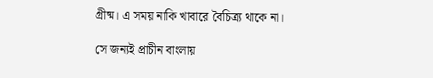গ্রীষ্ম। এ সময় নাকি খাবারে বৈচিত্র্য থাকে না।

সে জন্যই প্রাচীন বাংলায়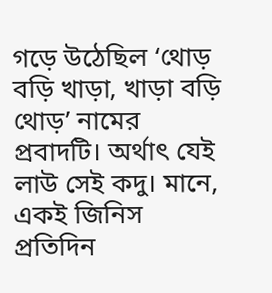গড়ে উঠেছিল ‘থোড় বড়ি খাড়া, খাড়া বড়ি থোড়’ নামের প্রবাদটি। অর্থাৎ যেই লাউ সেই কদু। মানে, একই জিনিস প্রতিদিন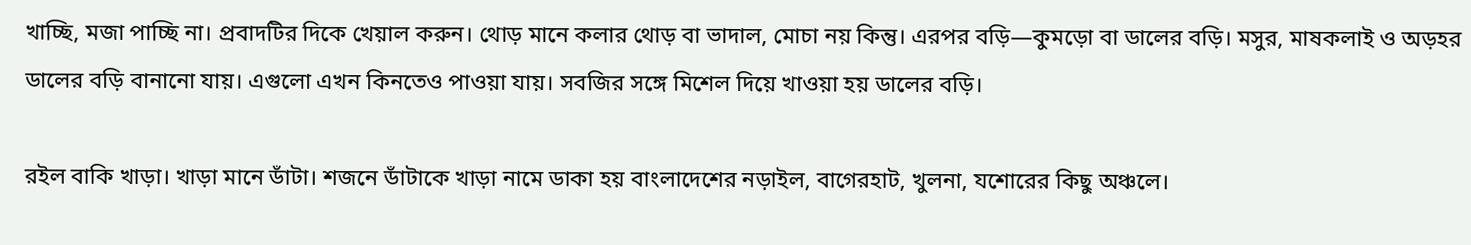খাচ্ছি, মজা পাচ্ছি না। প্রবাদটির দিকে খেয়াল করুন। থোড় মানে কলার থোড় বা ভাদাল, মোচা নয় কিন্তু। এরপর বড়ি—কুমড়ো বা ডালের বড়ি। মসুর, মাষকলাই ও অড়হর ডালের বড়ি বানানো যায়। এগুলো এখন কিনতেও পাওয়া যায়। সবজির সঙ্গে মিশেল দিয়ে খাওয়া হয় ডালের বড়ি।

রইল বাকি খাড়া। খাড়া মানে ডাঁটা। শজনে ডাঁটাকে খাড়া নামে ডাকা হয় বাংলাদেশের নড়াইল, বাগেরহাট, খুলনা, যশোরের কিছু অঞ্চলে।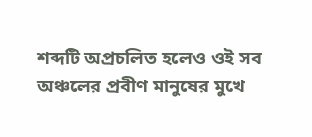শব্দটি অপ্রচলিত হলেও ওই সব অঞ্চলের প্রবীণ মানুষের মুখে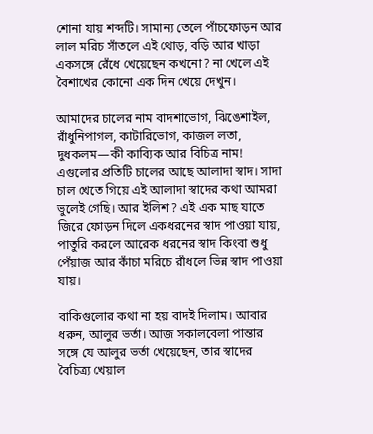শোনা যায় শব্দটি। সামান্য তেলে পাঁচফোড়ন আর লাল মরিচ সাঁতলে এই থোড়, বড়ি আর খাড়া একসঙ্গে রেঁধে খেয়েছেন কখনো? না খেলে এই বৈশাখের কোনো এক দিন খেয়ে দেখুন।

আমাদের চালের নাম বাদশাভোগ, ঝিঙেশাইল, রাঁধুনিপাগল, কাটারিভোগ, কাজল লতা, দুধকলম—কী কাব্যিক আর বিচিত্র নাম! এগুলোর প্রতিটি চালের আছে আলাদা স্বাদ। সাদা চাল খেতে গিয়ে এই আলাদা স্বাদের কথা আমরা ভুলেই গেছি। আর ইলিশ? এই এক মাছ যাতে জিরে ফোড়ন দিলে একধরনের স্বাদ পাওয়া যায়, পাতুরি করলে আরেক ধরনের স্বাদ কিংবা শুধু পেঁয়াজ আর কাঁচা মরিচে রাঁধলে ভিন্ন স্বাদ পাওয়া যায়।

বাকিগুলোর কথা না হয় বাদই দিলাম। আবার ধরুন, আলুর ভর্তা। আজ সকালবেলা পান্তার সঙ্গে যে আলুর ভর্তা খেয়েছেন, তার স্বাদের বৈচিত্র্য খেয়াল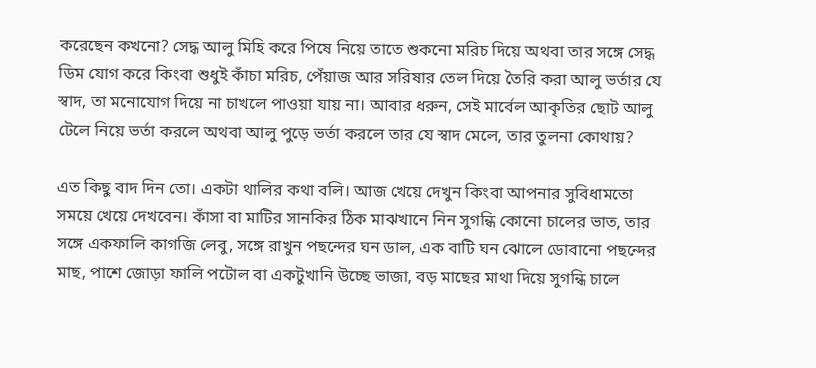করেছেন কখনো? সেদ্ধ আলু মিহি করে পিষে নিয়ে তাতে শুকনো মরিচ দিয়ে অথবা তার সঙ্গে সেদ্ধ ডিম যোগ করে কিংবা শুধুই কাঁচা মরিচ, পেঁয়াজ আর সরিষার তেল দিয়ে তৈরি করা আলু ভর্তার যে স্বাদ, তা মনোযোগ দিয়ে না চাখলে পাওয়া যায় না। আবার ধরুন, সেই মার্বেল আকৃতির ছোট আলু টেলে নিয়ে ভর্তা করলে অথবা আলু পুড়ে ভর্তা করলে তার যে স্বাদ মেলে, তার তুলনা কোথায়?

এত কিছু বাদ দিন তো। একটা থালির কথা বলি। আজ খেয়ে দেখুন কিংবা আপনার সুবিধামতো সময়ে খেয়ে দেখবেন। কাঁসা বা মাটির সানকির ঠিক মাঝখানে নিন সুগন্ধি কোনো চালের ভাত, তার সঙ্গে একফালি কাগজি লেবু, সঙ্গে রাখুন পছন্দের ঘন ডাল, এক বাটি ঘন ঝোলে ডোবানো পছন্দের মাছ, পাশে জোড়া ফালি পটোল বা একটুখানি উচ্ছে ভাজা, বড় মাছের মাথা দিয়ে সুগন্ধি চালে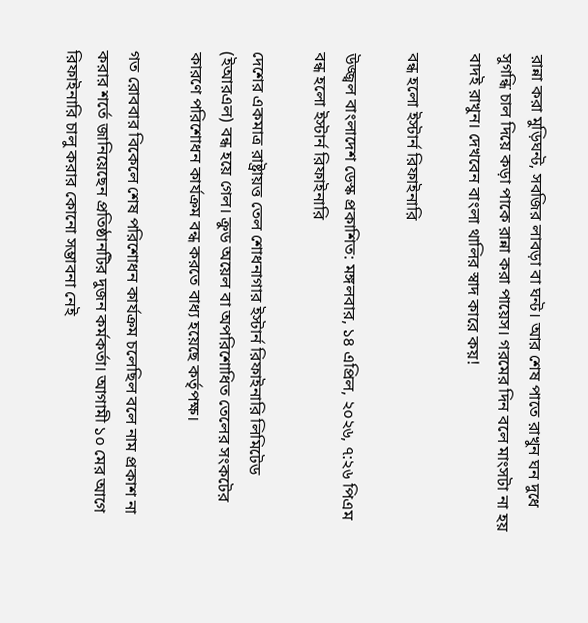রান্না করা মুড়িঘন্ট, সবজির লাবড়া বা ঘন্ট। আর শেষ পাতে রাখুন ঘন দুধে সুগন্ধি চাল দিয়ে কড়া পাকে রান্না করা পায়েস। গরমের দিন বলে মাংসটা না হয় বাদই রাখুন। দেখবেন বাংলা থালির স্বাদ কারে কয়!

বন্ধ হলো ইস্টার্ন রিফাইনারি

উজ্জ্বল বাংলাদেশ ডেস্ক প্রকাশিত: মঙ্গলবার, ১৪ এপ্রিল, ২০২৬, ৭:২৬ পিএম
বন্ধ হলো ইস্টার্ন রিফাইনারি

দেশের একমাত্র রাষ্ট্রায়ত্ত তেল শোধনাগার ইস্টার্ন রিফাইনারি লিমিটেড (ইআরএল) বন্ধ হয়ে গেল। ক্রুড অয়েল বা অপরিশোধিত তেলের সংকটের কারণে পরিশোধন কার্যক্রম বন্ধ করতে বাধ্য হয়েছে কর্তৃপক্ষ।

গত রোববার বিকেলে শেষ পরিশোধন কার্যক্রম চলেছিল বলে নাম প্রকাশ না করার শর্তে জানিয়েছেন প্রতিষ্ঠানটির দুজন কর্মকর্তা। আগামী ১০ মের আগে রিফাইনারি চালু করার কোনো সম্ভাবনা নেই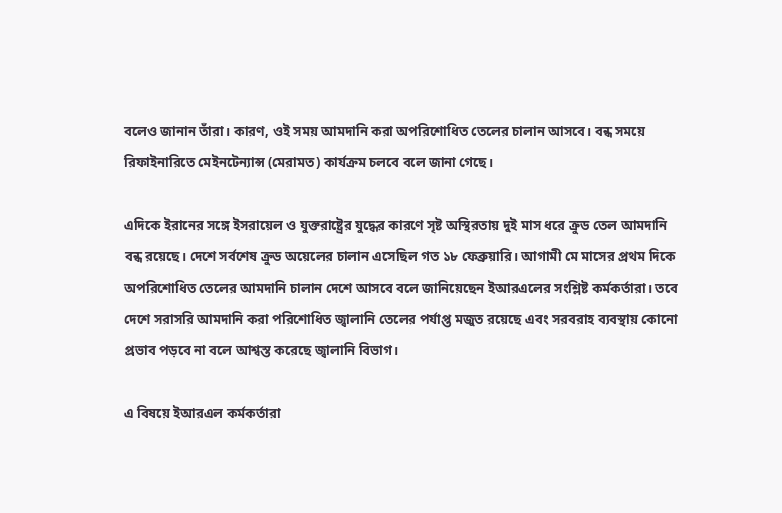বলেও জানান তাঁরা। কারণ, ওই সময় আমদানি করা অপরিশোধিত তেলের চালান আসবে। বন্ধ সময়ে রিফাইনারিতে মেইনটেন্যান্স (মেরামত) কার্যক্রম চলবে বলে জানা গেছে।

এদিকে ইরানের সঙ্গে ইসরায়েল ও যুক্তরাষ্ট্রের যুদ্ধের কারণে সৃষ্ট অস্থিরতায় দুই মাস ধরে ক্রুড তেল আমদানি বন্ধ রয়েছে। দেশে সর্বশেষ ক্রুড অয়েলের চালান এসেছিল গত ১৮ ফেব্রুয়ারি। আগামী মে মাসের প্রথম দিকে অপরিশোধিত তেলের আমদানি চালান দেশে আসবে বলে জানিয়েছেন ইআরএলের সংশ্লিষ্ট কর্মকর্তারা। তবে দেশে সরাসরি আমদানি করা পরিশোধিত জ্বালানি তেলের পর্যাপ্ত মজুত রয়েছে এবং সরবরাহ ব্যবস্থায় কোনো প্রভাব পড়বে না বলে আশ্বস্ত করেছে জ্বালানি বিভাগ।

এ বিষয়ে ইআরএল কর্মকর্তারা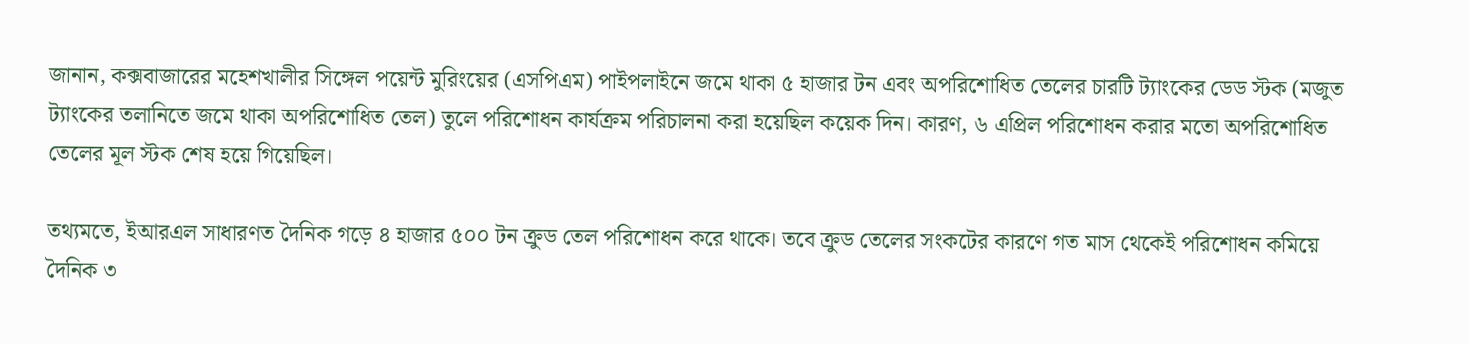জানান, কক্সবাজারের মহেশখালীর সিঙ্গেল পয়েন্ট মুরিংয়ের (এসপিএম) পাইপলাইনে জমে থাকা ৫ হাজার টন এবং অপরিশোধিত তেলের চারটি ট্যাংকের ডেড স্টক (মজুত ট্যাংকের তলানিতে জমে থাকা অপরিশোধিত তেল) তুলে পরিশোধন কার্যক্রম পরিচালনা করা হয়েছিল কয়েক দিন। কারণ, ৬ এপ্রিল পরিশোধন করার মতো অপরিশোধিত তেলের মূল স্টক শেষ হয়ে গিয়েছিল।

তথ্যমতে, ইআরএল সাধারণত দৈনিক গড়ে ৪ হাজার ৫০০ টন ক্রুড তেল পরিশোধন করে থাকে। তবে ক্রুড তেলের সংকটের কারণে গত মাস থেকেই পরিশোধন কমিয়ে দৈনিক ৩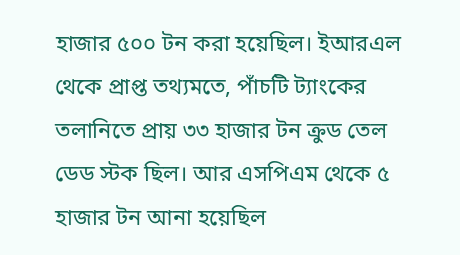হাজার ৫০০ টন করা হয়েছিল। ইআরএল থেকে প্রাপ্ত তথ্যমতে, পাঁচটি ট্যাংকের তলানিতে প্রায় ৩৩ হাজার টন ক্রুড তেল ডেড স্টক ছিল। আর এসপিএম থেকে ৫ হাজার টন আনা হয়েছিল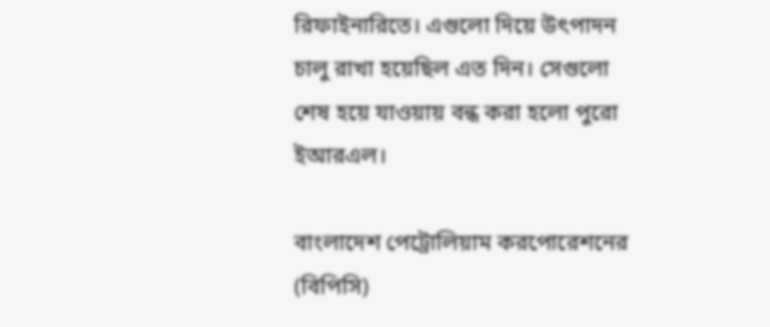রিফাইনারিতে। এগুলো দিয়ে উৎপাদন চালু রাখা হয়েছিল এত দিন। সেগুলো শেষ হয়ে যাওয়ায় বন্ধ করা হলো পুরো ইআরএল।

বাংলাদেশ পেট্রোলিয়াম করপোরেশনের (বিপিসি)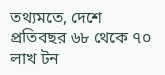তথ্যমতে, দেশে প্রতিবছর ৬৮ থেকে ৭০ লাখ টন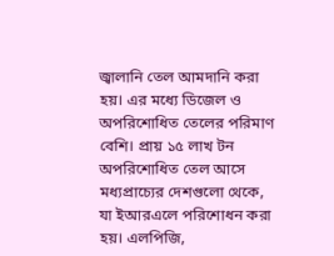জ্বালানি তেল আমদানি করা হয়। এর মধ্যে ডিজেল ও অপরিশোধিত তেলের পরিমাণ বেশি। প্রায় ১৫ লাখ টন অপরিশোধিত তেল আসে মধ্যপ্রাচ্যের দেশগুলো থেকে, যা ইআরএলে পরিশোধন করা হয়। এলপিজি,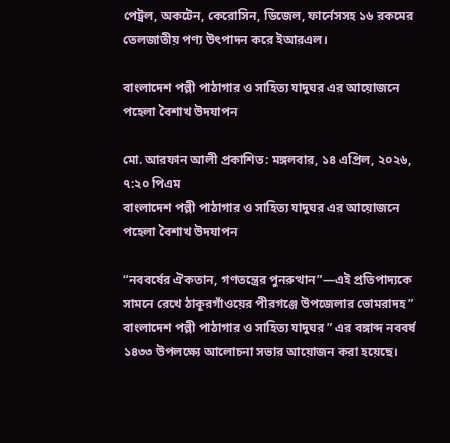পেট্রল, অকটেন, কেরোসিন, ডিজেল, ফার্নেসসহ ১৬ রকমের তেলজাতীয় পণ্য উৎপাদন করে ইআরএল।

বাংলাদেশ পল্লী পাঠাগার ও সাহিত্য যাদুঘর এর আয়োজনে পহেলা বৈশাখ উদযাপন

মো. আরফান আলী প্রকাশিত: মঙ্গলবার, ১৪ এপ্রিল, ২০২৬, ৭:২০ পিএম
বাংলাদেশ পল্লী পাঠাগার ও সাহিত্য যাদুঘর এর আয়োজনে পহেলা বৈশাখ উদযাপন

“নববর্ষের ঐকতান, গণতন্ত্রের পুনরুত্থান”—এই প্রতিপাদ্যকে সামনে রেখে ঠাকূরগাঁওয়ের পীরগঞ্জে উপজেলার ভোমরাদহ ” বাংলাদেশ পল্লী পাঠাগার ও সাহিত্য যাদুঘর ” এর বঙ্গাব্দ নববর্ষ ১৪৩৩ উপলক্ষ্যে আলোচনা সভার আয়োজন করা হয়েছে।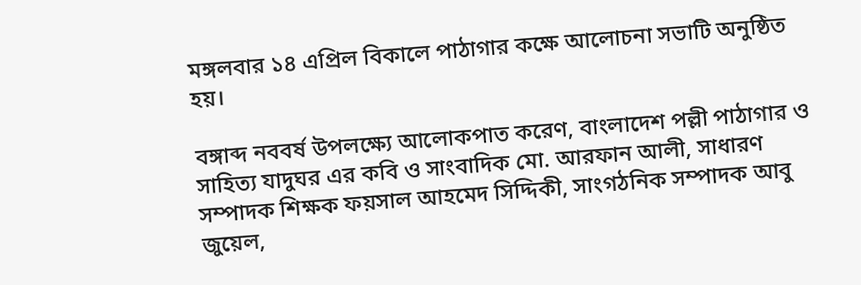মঙ্গলবার ১৪ এপ্রিল বিকালে পাঠাগার কক্ষে আলোচনা সভাটি অনুষ্ঠিত হয়।

বঙ্গাব্দ নববর্ষ উপলক্ষ্যে আলোকপাত করেণ, বাংলাদেশ পল্লী পাঠাগার ও সাহিত্য যাদুঘর এর কবি ও সাংবাদিক মো. আরফান আলী, সাধারণ সম্পাদক শিক্ষক ফয়সাল আহমেদ সিদ্দিকী, সাংগঠনিক সম্পাদক আবু জুয়েল,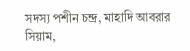সদস্য পশীন চন্দ্র, মাহাদি আবরার সিয়াম,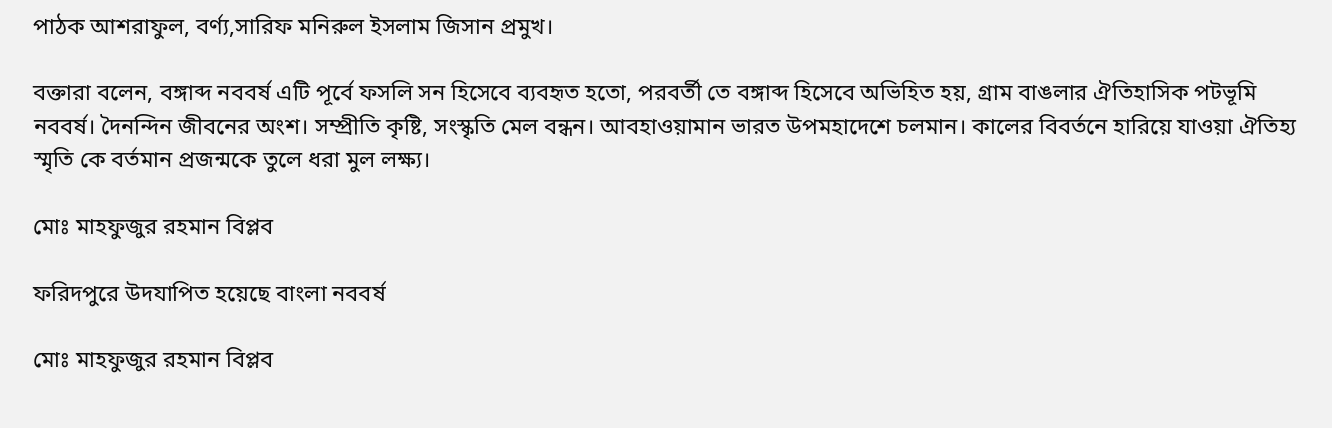পাঠক আশরাফুল, বর্ণ্য,সারিফ মনিরুল ইসলাম জিসান প্রমুখ।

বক্তারা বলেন, বঙ্গাব্দ নববর্ষ এটি পূর্বে ফসলি সন হিসেবে ব্যবহৃত হতো, পরবর্তী তে বঙ্গাব্দ হিসেবে অভিহিত হয়, গ্রাম বাঙলার ঐতিহাসিক পটভূমি নববর্ষ। দৈনন্দিন জীবনের অংশ। সম্প্রীতি কৃষ্টি, সংস্কৃতি মেল বন্ধন। আবহাওয়ামান ভারত উপমহাদেশে চলমান। কালের বিবর্তনে হারিয়ে যাওয়া ঐতিহ্য স্মৃতি কে বর্তমান প্রজন্মকে তুলে ধরা মুল লক্ষ্য।

মোঃ মাহফুজুর রহমান বিপ্লব

ফরিদপুরে উদযাপিত হয়েছে বাংলা নববর্ষ

মোঃ মাহফুজুর রহমান বিপ্লব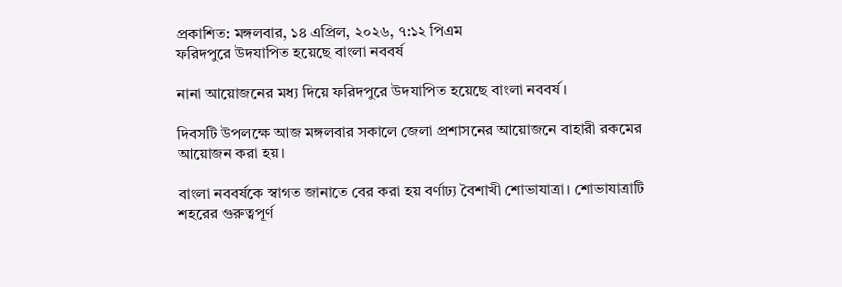প্রকাশিত: মঙ্গলবার, ১৪ এপ্রিল, ২০২৬, ৭:১২ পিএম
ফরিদপুরে উদযাপিত হয়েছে বাংলা নববর্ষ

নানা আয়োজনের মধ্য দিয়ে ফরিদপুরে উদযাপিত হয়েছে বাংলা নববর্ষ।

দিবসটি উপলক্ষে আজ মঙ্গলবার সকালে জেলা প্রশাসনের আয়োজনে বাহারী রকমের আয়োজন করা হয়।

বাংলা নববর্ষকে স্বাগত জানাতে বের করা হয় বর্ণাঢ্য বৈশাখী শোভাযাত্রা। শোভাযাত্রাটি শহরের গুরুত্বপূর্ণ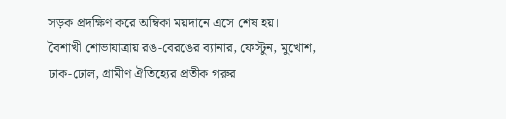সড়ক প্রদক্ষিণ করে অম্বিকা ময়দানে এসে শেষ হয়।
বৈশাখী শোভাযাত্রায় রঙ-বেরঙের ব্যানার, ফেস্টুন, মুখোশ, ঢাক-ঢোল, গ্রামীণ ঐতিহ্যের প্রতীক গরুর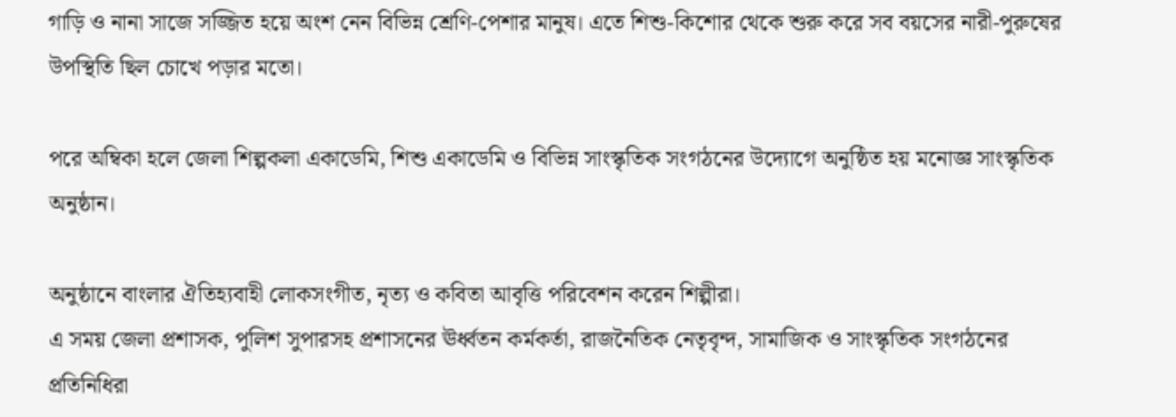গাড়ি ও নানা সাজে সজ্জিত হয়ে অংশ নেন বিভিন্ন শ্রেণি-পেশার মানুষ। এতে শিশু-কিশোর থেকে শুরু করে সব বয়সের নারী-পুরুষের উপস্থিতি ছিল চোখে পড়ার মতো।

পরে অম্বিকা হলে জেলা শিল্পকলা একাডেমি, শিশু একাডেমি ও বিভিন্ন সাংস্কৃতিক সংগঠনের উদ্যোগে অনুষ্ঠিত হয় মনোজ্ঞ সাংস্কৃতিক অনুষ্ঠান।

অনুষ্ঠানে বাংলার ঐতিহ্যবাহী লোকসংগীত, নৃত্য ও কবিতা আবৃত্তি পরিবেশন করেন শিল্পীরা।
এ সময় জেলা প্রশাসক, পুলিশ সুপারসহ প্রশাসনের ঊর্ধ্বতন কর্মকর্তা, রাজনৈতিক নেতৃবৃন্দ, সামাজিক ও সাংস্কৃতিক সংগঠনের প্রতিনিধিরা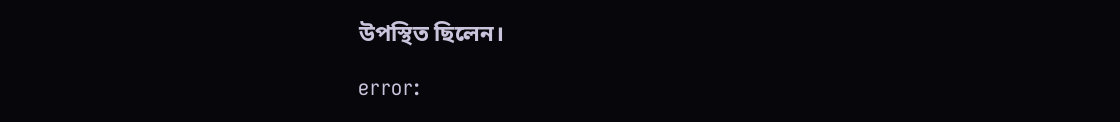উপস্থিত ছিলেন।

error: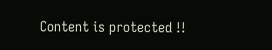Content is protected !!